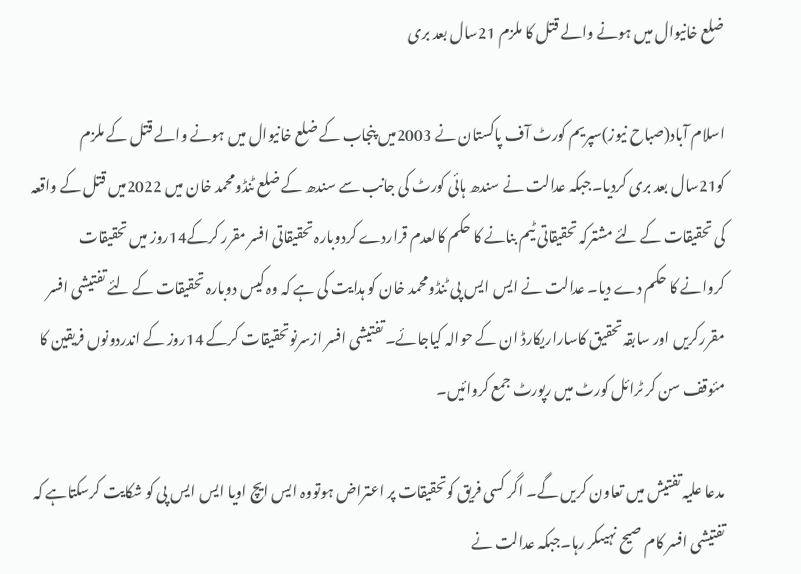ضلع خانیوال میں ہونے والے قتل کا ملزم 21سال بعد بری

اسلام آباد(صباح نیوز)سپریم کورٹ آف پاکستان نے 2003میں پنجاب کے ضلع خانیوال میں ہونے والے قتل کے ملزم کو21سال بعد بری کردیا۔جبکہ عدالت نے سندھ ہائی کورٹ کی جانب سے سندھ کے ضلع ٹنڈومحمد خان میں 2022میں قتل کے واقعہ کی تحقیقات کے لئے مشترکہ تحقیقاتی ٹیم بنانے کا حکم کالعدم قراردے کردوبارہ تحقیقاتی افسر مقرر کرکے14روز میں تحقیقات کروانے کا حکم دے دیا۔ عدالت نے ایس ایس پی ٹنڈومحمد خان کو ہدایت کی ہے کہ وہ کیس دوبارہ تحقیقات کے لئے تفتیشی افسر مقررکریں اور سابقہ تحقیق کاساراریکارڈ ان کے حوالہ کیاجائے۔ تفتیشی افسر ازسرنوتحقیقات کرکے 14روز کے اندردونوں فریقین کا مئوقف سن کر ٹرائل کورٹ میں رپورٹ جمع کروائیں۔

مدعا علیہ تفتیش میں تعاون کریں گے۔ اگر کسی فریق کوتحقیقات پر اعتراض ہوتووہ ایس ایچ اویا ایس ایس پی کو شکایت کرسکتاہے کہ تفتیشی افسر کام صیح نہیںکر رہا۔جبکہ عدالت نے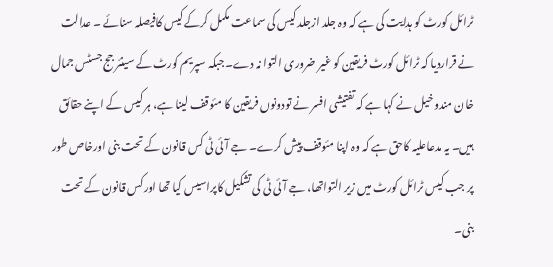ٹرائل کورٹ کو ہدایت کی ہے کہ وہ جلد ازجلد کیس کی سماعت مکمل کرکے کیس کافیصلہ سنائے ۔ عدالت نے قراردیا کہ ٹرائل کورٹ فریقین کو غیر ضروری التوا نہ دے۔جبکہ سپریم کورٹ کے سینئر جج جسٹس جمال خان مندوخیل نے کہا ہے کہ تفتیشی افسر نے تودونوں فریقین کا مئوقف لینا ہے، ہر کیس کے اپنے حقائق ہیں۔ یہ مدعاعلیہ کاحق ہے کہ وہ اپنا مئوقف پیش کرے۔ جے آئی ٹی کس قانون کے تحت بنی اورخاص طور پر جب کیس ٹرائل کورٹ میں زیر التواتھا، جے آئی ٹی کی تشکیل کاپراسیس کیا تھا اورکس قانون کے تحت بنی۔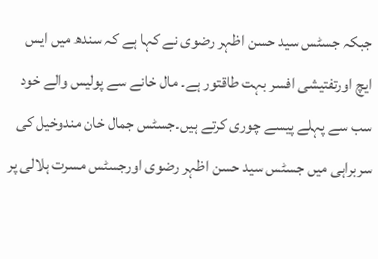جبکہ جسٹس سید حسن اظہر رضوی نے کہا ہے کہ سندھ میں ایس ایچ اورتفتیشی افسر بہت طاقتور ہے۔ مال خانے سے پولیس والے خود سب سے پہلے پیسے چوری کرتے ہیں۔جسٹس جمال خان مندوخیل کی سربراہی میں جسٹس سید حسن اظہر رضوی اورجسٹس مسرت ہلالی پر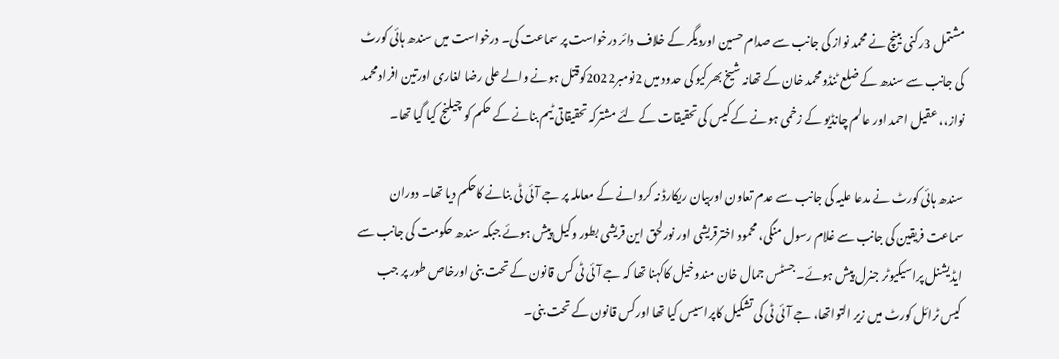مشتمل 3رکنی بینچ نے محمد نواز کی جانب سے صدام حسین اوردیگر کے خلاف دائر درخواست پر سماعت کی۔ درخواست میں سندھ ہائی کورٹ کی جانب سے سندھ کے ضلع ٹنڈومحمد خان کے تھانہ شیخ بھرکیو کی حدود میں 2نومبر2022کوقتل ہونے والے علی رضا لغاری اورتین افراد محمد نواز،، عقیل احمد اور عالم چانڈیو کے زخمی ہونے کے کیس کی تحقیقات کے لئے مشترکہ تحقیقاتی ٹیم بنانے کے حکم کو چیلنج کیا گیا تھا۔

سندھ ہائی کورٹ نے مدعا علیہ کی جانب سے عدم تعاون اوربیان ریکارڈ نہ کروانے کے معاملہ پر جے آئی ٹی بنانے کاحکم دیا تھا۔ دوران سماعت فریقین کی جانب سے غلام رسول منگی، محمود اخترقریشی اور نورلحق این قریشی بطور وکیل پیش ہوئے جبکہ سندھ حکومت کی جانب سے ایڈیشنل پراسیکیوٹر جنرل پیش ہوئے۔ جسٹس جمال خان مندوخیل کاکہنا تھا کہ جے آئی ٹی کس قانون کے تحت بنی اورخاص طور پر جب کیس ٹرائل کورٹ میں زیر التواتھا، جے آئی ٹی کی تشکیل کاپراسیس کیا تھا اورکس قانون کے تحت بنی۔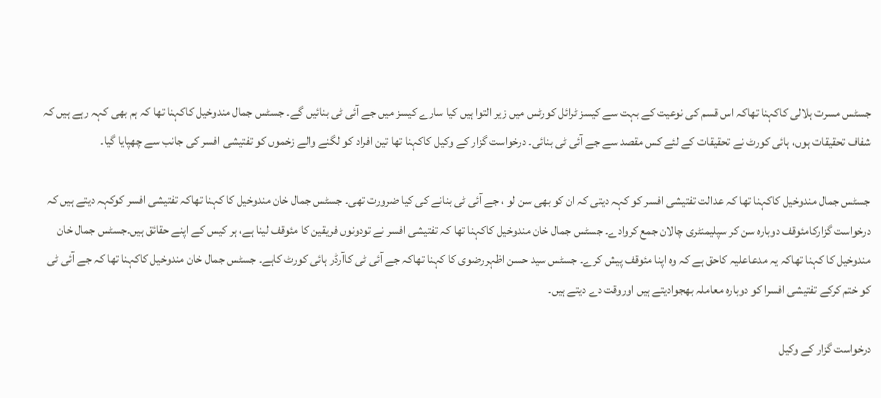جسٹس مسرت ہلالی کاکہنا تھاکہ اس قسم کی نوعیت کے بہت سے کیسز ٹرائل کورٹس میں زیر التوا ہیں کیا سارے کیسز میں جے آئی ٹی بنائیں گے۔ جسٹس جمال مندوخیل کاکہنا تھا کہ ہم بھی کہہ رہے ہیں کہ شفاف تحقیقات ہوں، ہائی کورٹ نے تحقیقات کے لئے کس مقصد سے جے آئی ٹی بنائی۔ درخواست گزار کے وکیل کاکہنا تھا تین افراد کو لگنے والے زخموں کو تفتیشی افسر کی جانب سے چھپایا گیا۔

جسٹس جمال مندوخیل کاکہنا تھا کہ عدالت تفتیشی افسر کو کہہ دیتی کہ ان کو بھی سن لو ، جے آئی ٹی بنانے کی کیا ضرورت تھی۔ جسٹس جمال خان مندوخیل کا کہنا تھاکہ تفتیشی افسر کوکہہ دیتے ہیں کہ درخواست گزارکامئوقف دوبارہ سن کر سپلیمنٹری چالان جمع کروادے۔ جسٹس جمال خان مندوخیل کاکہنا تھا کہ تفتیشی افسر نے تودونوں فریقین کا مئوقف لینا ہے، ہر کیس کے اپنے حقائق ہیں۔جسٹس جمال خان مندوخیل کا کہنا تھاکہ یہ مدعاعلیہ کاحق ہے کہ وہ اپنا مئوقف پیش کرے۔ جسٹس سید حسن اظہررضوی کا کہنا تھاکہ جے آئی ٹی کاآرڈر ہائی کورٹ کاہے۔ جسٹس جمال خان مندوخیل کاکہنا تھا کہ جے آئی ٹی کو ختم کرکے تفتیشی افسرا کو دوبارہ معاملہ بھجوادیتے ہیں اوروقت دے دیتے ہیں۔

درخواست گزار کے وکیل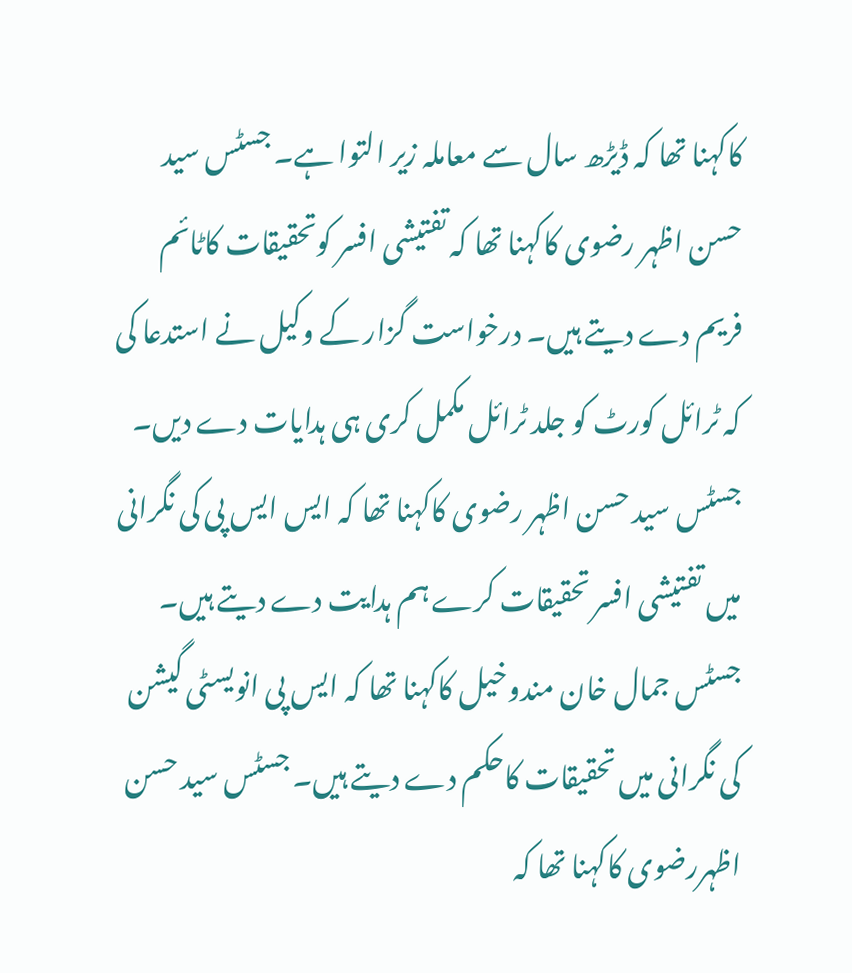کاکہنا تھا کہ ڈیڑھ سال سے معاملہ زیر التوا ہے۔ جسٹس سید حسن اظہر رضوی کاکہنا تھا کہ تفتیشی افسر کوتحقیقات کاٹائم فریم دے دیتے ہیں۔ درخواست گزار کے وکیل نے استدعا کی کہ ٹرائل کورٹ کو جلد ٹرائل مکمل کری ہی ہدایات دے دیں۔ جسٹس سید حسن اظہر رضوی کاکہنا تھا کہ ایس ایس پی کی نگرانی میں تفتیشی افسر تحقیقات کرے ہم ہدایت دے دیتے ہیں۔ جسٹس جمال خان مندوخیل کاکہنا تھا کہ ایس پی انویسٹی گیشن کی نگرانی میں تحقیقات کاحکم دے دیتے ہیں۔ جسٹس سید حسن اظہررضوی کاکہنا تھا کہ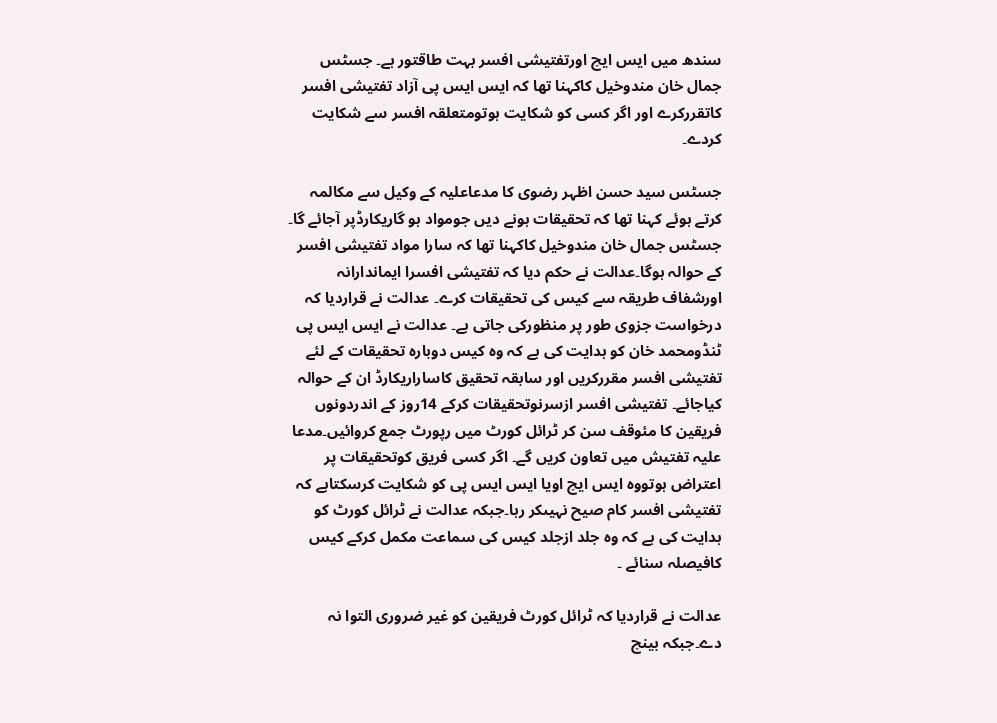سندھ میں ایس ایچ اورتفتیشی افسر بہت طاقتور ہے۔ جسٹس جمال خان مندوخیل کاکہنا تھا کہ ایس ایس پی آزاد تفتیشی افسر کاتقررکرے اور اگر کسی کو شکایت ہوتومتعلقہ افسر سے شکایت کردے۔

جسٹس سید حسن اظہر رضوی کا مدعاعلیہ کے وکیل سے مکالمہ کرتے ہوئے کہنا تھا کہ تحقیقات ہونے دیں جومواد ہو گاریکارڈپر آجائے گا۔ جسٹس جمال خان مندوخیل کاکہنا تھا کہ سارا مواد تفتیشی افسر کے حوالہ ہوگا۔عدالت نے حکم دیا کہ تفتیشی افسرا ایماندارانہ اورشفاف طریقہ سے کیس کی تحقیقات کرے۔ عدالت نے قراردیا کہ درخواست جزوی طور پر منظورکی جاتی ہے۔ عدالت نے ایس ایس پی ٹنڈومحمد خان کو ہدایت کی ہے کہ وہ کیس دوبارہ تحقیقات کے لئے تفتیشی افسر مقررکریں اور سابقہ تحقیق کاساراریکارڈ ان کے حوالہ کیاجائے۔ تفتیشی افسر ازسرنوتحقیقات کرکے 14روز کے اندردونوں فریقین کا مئوقف سن کر ٹرائل کورٹ میں رپورٹ جمع کروائیں۔مدعا علیہ تفتیش میں تعاون کریں گے۔ اگر کسی فریق کوتحقیقات پر اعتراض ہوتووہ ایس ایچ اویا ایس ایس پی کو شکایت کرسکتاہے کہ تفتیشی افسر کام صیح نہیںکر رہا۔جبکہ عدالت نے ٹرائل کورٹ کو ہدایت کی ہے کہ وہ جلد ازجلد کیس کی سماعت مکمل کرکے کیس کافیصلہ سنائے ۔

عدالت نے قراردیا کہ ٹرائل کورٹ فریقین کو غیر ضروری التوا نہ دے۔جبکہ بینچ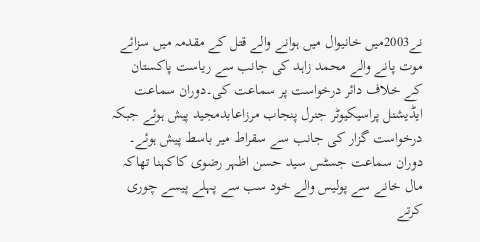نے2003میں خانیوال میں ہوانے والے قتل کے مقدمہ میں سزائے موت پانے والے محمد زاہد کی جانب سے ریاست پاکستان کے خلاف دائر درخواست پر سماعت کی۔دوران سماعت ایڈیشنل پراسیکیوٹر جنرل پنجاب مرزاعابدمجید پیش ہوئے جبکہ درخواست گزار کی جانب سے سقراط میر باسط پیش ہوئے۔ دوران سماعت جسٹس سید حسن اظہر رضوی کاکہنا تھاکہ مال خانے سے پولیس والے خود سب سے پہلے پیسے چوری کرتے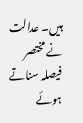ہیں۔ عدالت نے مختصر فیصلہ سناتے ہوئے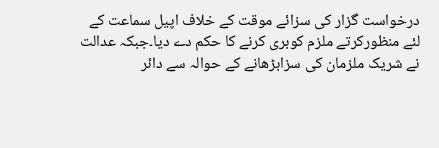درخواست گزار کی سزائے موقت کے خلاف اپیل سماعت کے لئے منظورکرتے ملزم کوبری کرنے کا حکم دے دیا۔جبکہ عدالت نے شریک ملزمان کی سزابڑھانے کے حوالہ سے دائر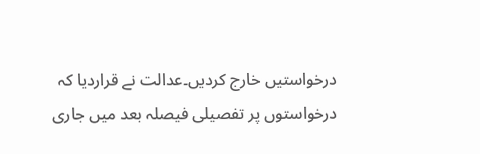درخواستیں خارج کردیں۔عدالت نے قراردیا کہ درخواستوں پر تفصیلی فیصلہ بعد میں جاری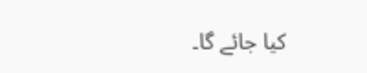کیا جائے گا۔